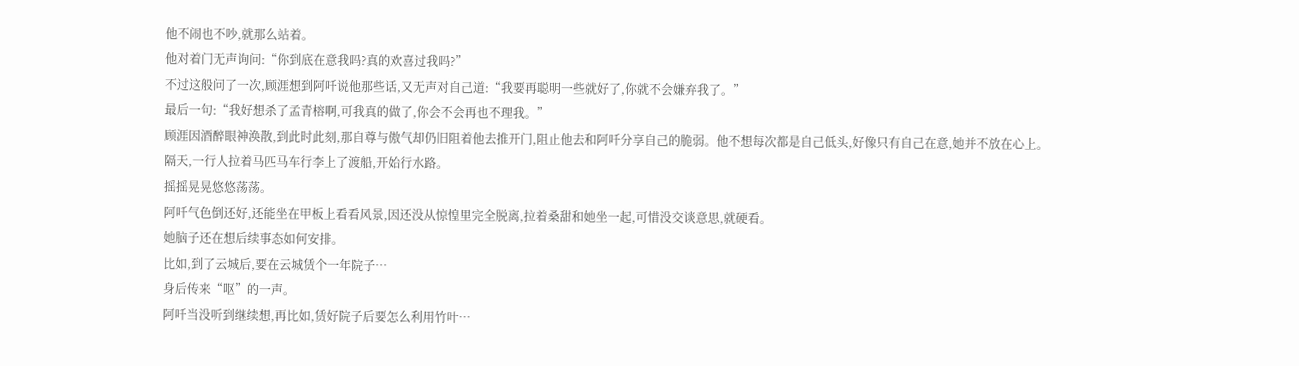他不闹也不吵,就那么站着。
他对着门无声询问:“你到底在意我吗?真的欢喜过我吗?”
不过这般问了一次,顾涯想到阿吀说他那些话,又无声对自己道:“我要再聪明一些就好了,你就不会嫌弃我了。”
最后一句:“我好想杀了孟青榕啊,可我真的做了,你会不会再也不理我。”
顾涯因酒醉眼神涣散,到此时此刻,那自尊与傲气却仍旧阻着他去推开门,阻止他去和阿吀分享自己的脆弱。他不想每次都是自己低头,好像只有自己在意,她并不放在心上。
隔天,一行人拉着马匹马车行李上了渡船,开始行水路。
摇摇晃晃悠悠荡荡。
阿吀气色倒还好,还能坐在甲板上看看风景,因还没从惊惶里完全脱离,拉着桑甜和她坐一起,可惜没交谈意思,就硬看。
她脑子还在想后续事态如何安排。
比如,到了云城后,要在云城赁个一年院子…
身后传来“呕”的一声。
阿吀当没听到继续想,再比如,赁好院子后要怎么利用竹叶…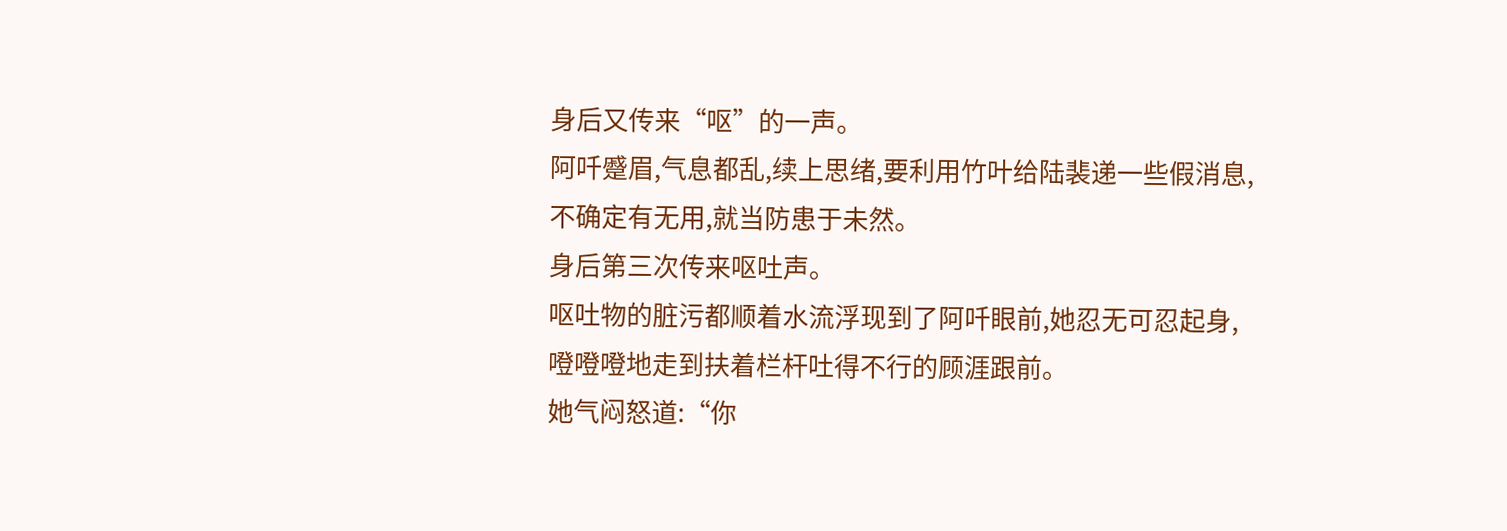身后又传来“呕”的一声。
阿吀蹙眉,气息都乱,续上思绪,要利用竹叶给陆裴递一些假消息,不确定有无用,就当防患于未然。
身后第三次传来呕吐声。
呕吐物的脏污都顺着水流浮现到了阿吀眼前,她忍无可忍起身,噔噔噔地走到扶着栏杆吐得不行的顾涯跟前。
她气闷怒道:“你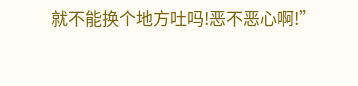就不能换个地方吐吗!恶不恶心啊!”